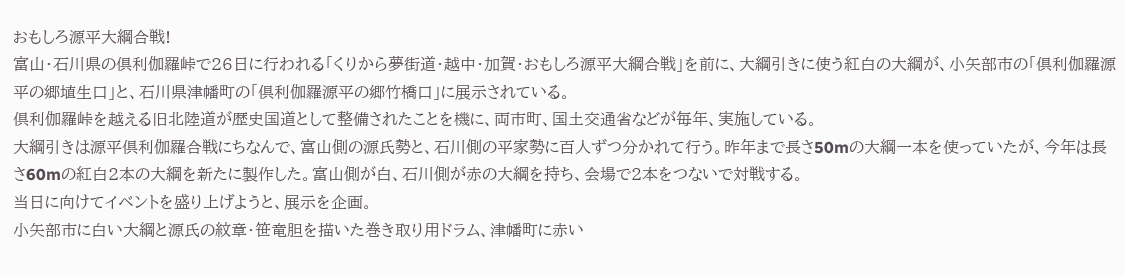おもしろ源平大綱合戦!
富山・石川県の倶利伽羅峠で26日に行われる「くりから夢街道・越中・加賀・おもしろ源平大綱合戦」を前に、大綱引きに使う紅白の大綱が、小矢部市の「倶利伽羅源平の郷埴生口」と、石川県津幡町の「倶利伽羅源平の郷竹橋口」に展示されている。
倶利伽羅峠を越える旧北陸道が歴史国道として整備されたことを機に、両市町、国土交通省などが毎年、実施している。
大綱引きは源平倶利伽羅合戦にちなんで、富山側の源氏勢と、石川側の平家勢に百人ずつ分かれて行う。昨年まで長さ50mの大綱一本を使っていたが、今年は長さ60mの紅白2本の大綱を新たに製作した。富山側が白、石川側が赤の大綱を持ち、会場で2本をつないで対戦する。
当日に向けてイベントを盛り上げようと、展示を企画。
小矢部市に白い大綱と源氏の紋章・笹竜胆を描いた巻き取り用ドラム、津幡町に赤い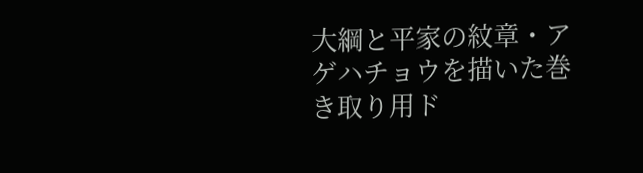大綱と平家の紋章・アゲハチョウを描いた巻き取り用ド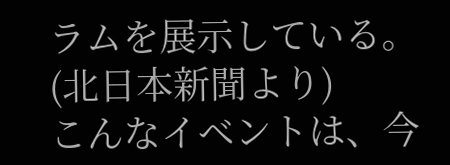ラムを展示している。(北日本新聞より)
こんなイベントは、今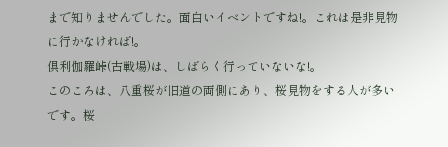まで知りませんでした。面白いイベントですね!。これは是非見物に行かなければ!。
倶利伽羅峠(古戦場)は、しばらく行っていないな!。
このころは、八重桜が旧道の両側にあり、桜見物をする人が多いです。桜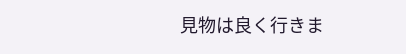見物は良く行きま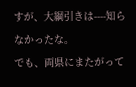すが、大綱引きは----知らなかったな。
でも、両県にまたがって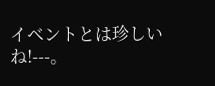イベントとは珍しいね!---。